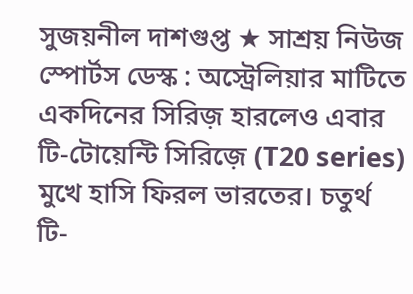সুজয়নীল দাশগুপ্ত ★ সাশ্রয় নিউজ স্পোর্টস ডেস্ক : অস্ট্রেলিয়ার মাটিতে একদিনের সিরিজ় হারলেও এবার টি-টোয়েন্টি সিরিজ়ে (T20 series) মুখে হাসি ফিরল ভারতের। চতুর্থ টি-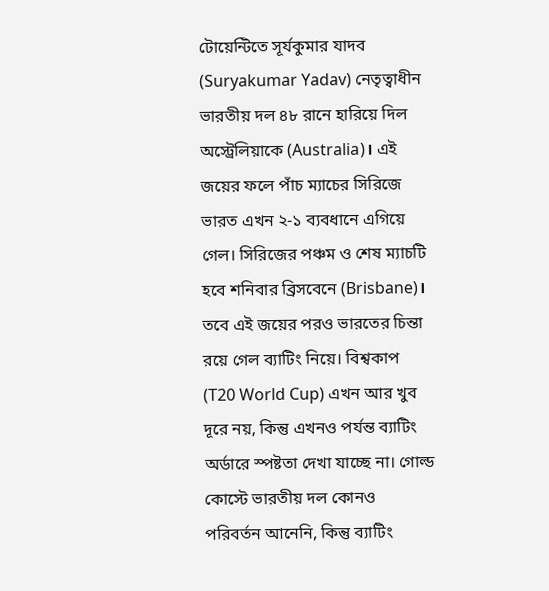টোয়েন্টিতে সূর্যকুমার যাদব (Suryakumar Yadav) নেতৃত্বাধীন ভারতীয় দল ৪৮ রানে হারিয়ে দিল অস্ট্রেলিয়াকে (Australia)। এই জয়ের ফলে পাঁচ ম্যাচের সিরিজে ভারত এখন ২-১ ব্যবধানে এগিয়ে গেল। সিরিজের পঞ্চম ও শেষ ম্যাচটি হবে শনিবার ব্রিসবেনে (Brisbane)।
তবে এই জয়ের পরও ভারতের চিন্তা রয়ে গেল ব্যাটিং নিয়ে। বিশ্বকাপ (T20 World Cup) এখন আর খুব দূরে নয়, কিন্তু এখনও পর্যন্ত ব্যাটিং অর্ডারে স্পষ্টতা দেখা যাচ্ছে না। গোল্ড কোস্টে ভারতীয় দল কোনও পরিবর্তন আনেনি, কিন্তু ব্যাটিং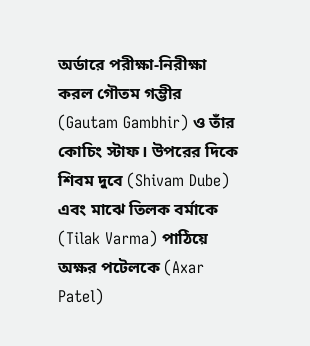অর্ডারে পরীক্ষা-নিরীক্ষা করল গৌতম গম্ভীর (Gautam Gambhir) ও তাঁর কোচিং স্টাফ। উপরের দিকে শিবম দুবে (Shivam Dube) এবং মাঝে তিলক বর্মাকে (Tilak Varma) পাঠিয়ে অক্ষর পটেলকে (Axar Patel)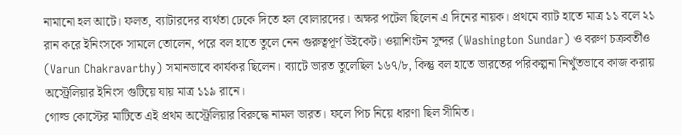নামানো হল আটে। ফলত, ব্যাটারদের ব্যর্থতা ঢেকে দিতে হল বোলারদের। অক্ষর পটেল ছিলেন এ দিনের নায়ক। প্রথমে ব্যাট হাতে মাত্র ১১ বলে ২১ রান করে ইনিংসকে সামলে তোলেন, পরে বল হাতে তুলে নেন গুরুত্বপূর্ণ উইকেট। ওয়াশিংটন সুন্দর (Washington Sundar) ও বরুণ চক্রবর্তীও (Varun Chakravarthy) সমানভাবে কার্যকর ছিলেন। ব্যাটে ভারত তুলেছিল ১৬৭/৮, কিন্তু বল হাতে ভারতের পরিকল্পনা নিখুঁতভাবে কাজ করায় অস্ট্রেলিয়ার ইনিংস গুটিয়ে যায় মাত্র ১১৯ রানে।
গোল্ড কোস্টের মাটিতে এই প্রথম অস্ট্রেলিয়ার বিরুদ্ধে নামল ভারত। ফলে পিচ নিয়ে ধারণা ছিল সীমিত।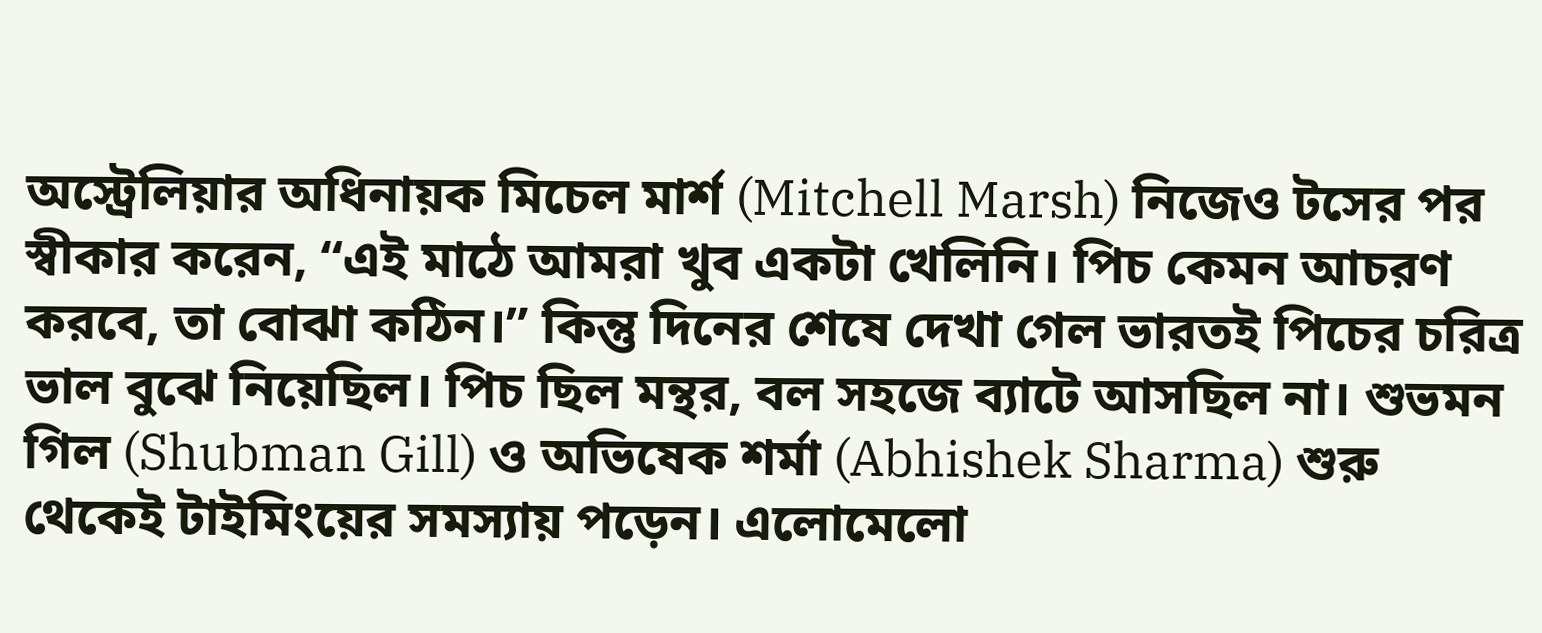অস্ট্রেলিয়ার অধিনায়ক মিচেল মার্শ (Mitchell Marsh) নিজেও টসের পর স্বীকার করেন, “এই মাঠে আমরা খুব একটা খেলিনি। পিচ কেমন আচরণ করবে, তা বোঝা কঠিন।” কিন্তু দিনের শেষে দেখা গেল ভারতই পিচের চরিত্র ভাল বুঝে নিয়েছিল। পিচ ছিল মন্থর, বল সহজে ব্যাটে আসছিল না। শুভমন গিল (Shubman Gill) ও অভিষেক শর্মা (Abhishek Sharma) শুরু থেকেই টাইমিংয়ের সমস্যায় পড়েন। এলোমেলো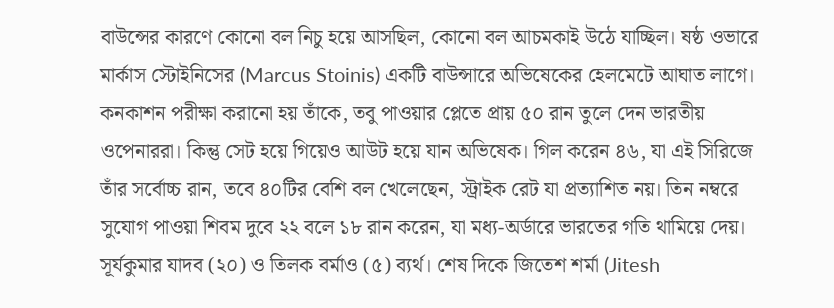বাউন্সের কারণে কোনো বল নিচু হয়ে আসছিল, কোনো বল আচমকাই উঠে যাচ্ছিল। ষষ্ঠ ওভারে মার্কাস স্টোইনিসের (Marcus Stoinis) একটি বাউন্সারে অভিষেকের হেলমেটে আঘাত লাগে। কনকাশন পরীক্ষা করানো হয় তাঁকে, তবু পাওয়ার প্লেতে প্রায় ৫০ রান তুলে দেন ভারতীয় ওপেনাররা। কিন্তু সেট হয়ে গিয়েও আউট হয়ে যান অভিষেক। গিল করেন ৪৬, যা এই সিরিজে তাঁর সর্বোচ্চ রান, তবে ৪০টির বেশি বল খেলেছেন, স্ট্রাইক রেট যা প্রত্যাশিত নয়। তিন নম্বরে সুযোগ পাওয়া শিবম দুবে ২২ বলে ১৮ রান করেন, যা মধ্য-অর্ডারে ভারতের গতি থামিয়ে দেয়। সূর্যকুমার যাদব (২০) ও তিলক বর্মাও (৫) ব্যর্থ। শেষ দিকে জিতেশ শর্মা (Jitesh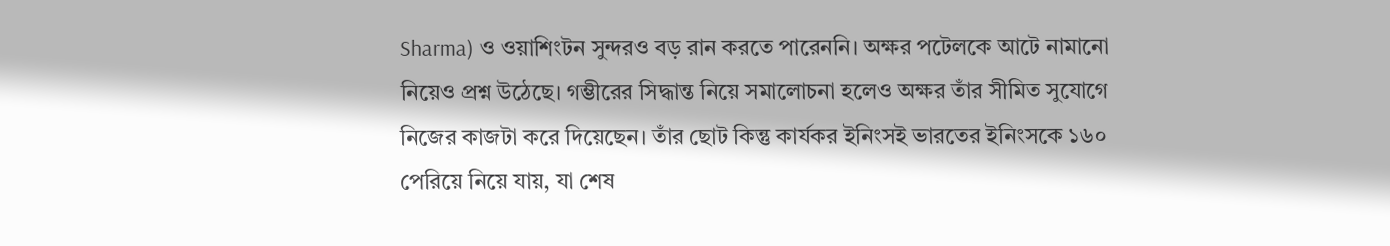Sharma) ও ওয়াশিংটন সুন্দরও বড় রান করতে পারেননি। অক্ষর পটেলকে আটে নামানো নিয়েও প্রশ্ন উঠেছে। গম্ভীরের সিদ্ধান্ত নিয়ে সমালোচনা হলেও অক্ষর তাঁর সীমিত সুযোগে নিজের কাজটা করে দিয়েছেন। তাঁর ছোট কিন্তু কার্যকর ইনিংসই ভারতের ইনিংসকে ১৬০ পেরিয়ে নিয়ে যায়, যা শেষ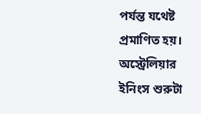পর্যন্ত যথেষ্ট প্রমাণিত হয়।
অস্ট্রেলিয়ার ইনিংস শুরুটা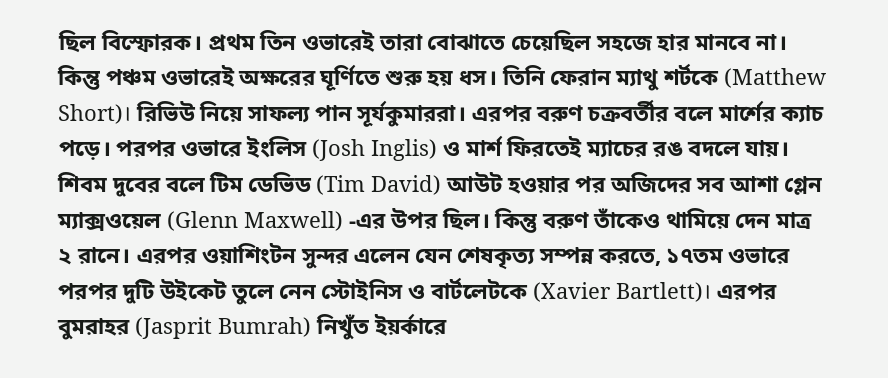ছিল বিস্ফোরক। প্রথম তিন ওভারেই তারা বোঝাতে চেয়েছিল সহজে হার মানবে না। কিন্তু পঞ্চম ওভারেই অক্ষরের ঘূর্ণিতে শুরু হয় ধস। তিনি ফেরান ম্যাথু শর্টকে (Matthew Short)। রিভিউ নিয়ে সাফল্য পান সূর্যকুমাররা। এরপর বরুণ চক্রবর্তীর বলে মার্শের ক্যাচ পড়ে। পরপর ওভারে ইংলিস (Josh Inglis) ও মার্শ ফিরতেই ম্যাচের রঙ বদলে যায়। শিবম দুবের বলে টিম ডেভিড (Tim David) আউট হওয়ার পর অজিদের সব আশা গ্লেন ম্যাক্সওয়েল (Glenn Maxwell) -এর উপর ছিল। কিন্তু বরুণ তাঁকেও থামিয়ে দেন মাত্র ২ রানে। এরপর ওয়াশিংটন সুন্দর এলেন যেন শেষকৃত্য সম্পন্ন করতে, ১৭তম ওভারে পরপর দুটি উইকেট তুলে নেন স্টোইনিস ও বার্টলেটকে (Xavier Bartlett)। এরপর বুমরাহর (Jasprit Bumrah) নিখুঁত ইয়র্কারে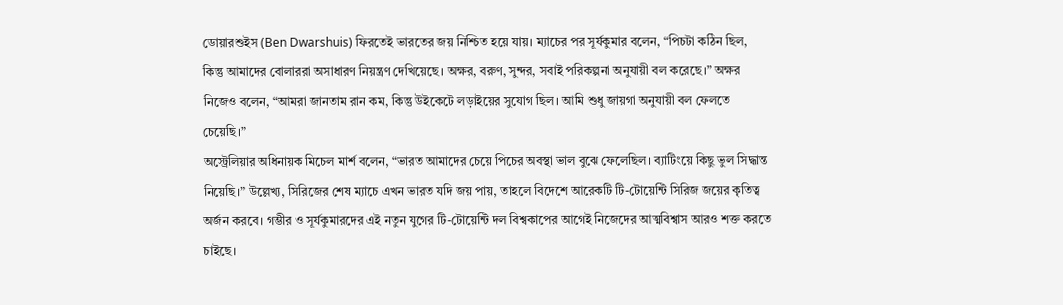ডোয়ারশুইস (Ben Dwarshuis) ফিরতেই ভারতের জয় নিশ্চিত হয়ে যায়। ম্যাচের পর সূর্যকুমার বলেন, “পিচটা কঠিন ছিল, কিন্তু আমাদের বোলাররা অসাধারণ নিয়ন্ত্রণ দেখিয়েছে। অক্ষর, বরুণ, সুন্দর, সবাই পরিকল্পনা অনুযায়ী বল করেছে।” অক্ষর নিজেও বলেন, “আমরা জানতাম রান কম, কিন্তু উইকেটে লড়াইয়ের সুযোগ ছিল। আমি শুধু জায়গা অনুযায়ী বল ফেলতে চেয়েছি।”
অস্ট্রেলিয়ার অধিনায়ক মিচেল মার্শ বলেন, “ভারত আমাদের চেয়ে পিচের অবস্থা ভাল বুঝে ফেলেছিল। ব্যাটিংয়ে কিছু ভুল সিদ্ধান্ত নিয়েছি।” উল্লেখ্য, সিরিজের শেষ ম্যাচে এখন ভারত যদি জয় পায়, তাহলে বিদেশে আরেকটি টি-টোয়েন্টি সিরিজ জয়ের কৃতিত্ব অর্জন করবে। গম্ভীর ও সূর্যকুমারদের এই নতুন যুগের টি-টোয়েন্টি দল বিশ্বকাপের আগেই নিজেদের আত্মবিশ্বাস আরও শক্ত করতে চাইছে।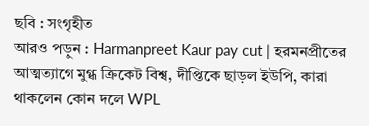ছবি : সংগৃহীত
আরও পড়ুন : Harmanpreet Kaur pay cut | হরমনপ্রীতের আত্মত্যাগে মুগ্ধ ক্রিকেট বিশ্ব, দীপ্তিকে ছাড়ল ইউপি, কারা থাকলেন কোন দলে WPL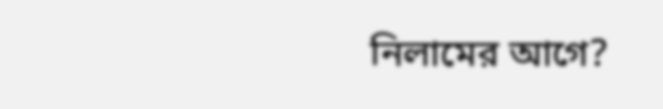নিলামের আগে?